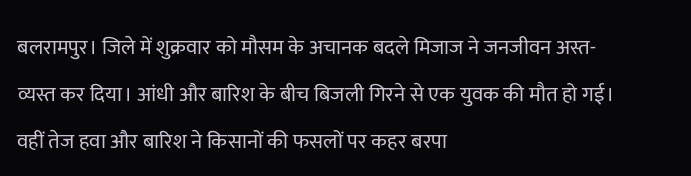बलरामपुर। जिले में शुक्रवार को मौसम के अचानक बदले मिजाज ने जनजीवन अस्त-व्यस्त कर दिया। आंधी और बारिश के बीच बिजली गिरने से एक युवक की मौत हो गई। वहीं तेज हवा और बारिश ने किसानों की फसलों पर कहर बरपा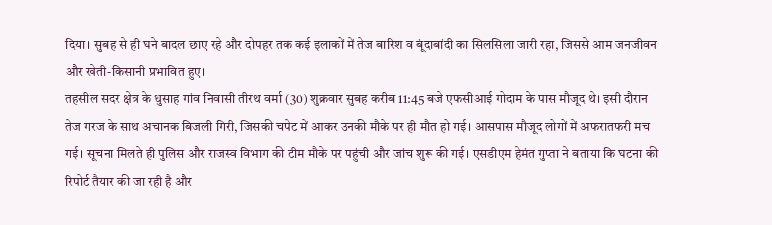दिया। सुबह से ही घने बादल छाए रहे और दोपहर तक कई इलाकों में तेज बारिश व बूंदाबांदी का सिलसिला जारी रहा, जिससे आम जनजीवन और खेती-किसानी प्रभावित हुए।
तहसील सदर क्षेत्र के धुसाह गांव निवासी तीरथ वर्मा (30) शुक्रवार सुबह करीब 11:45 बजे एफसीआई गोदाम के पास मौजूद थे। इसी दौरान तेज गरज के साथ अचानक बिजली गिरी, जिसकी चपेट में आकर उनकी मौके पर ही मौत हो गई। आसपास मौजूद लोगों में अफरातफरी मच गई। सूचना मिलते ही पुलिस और राजस्व विभाग की टीम मौके पर पहुंची और जांच शुरू की गई। एसडीएम हेमंत गुप्ता ने बताया कि घटना की रिपोर्ट तैयार की जा रही है और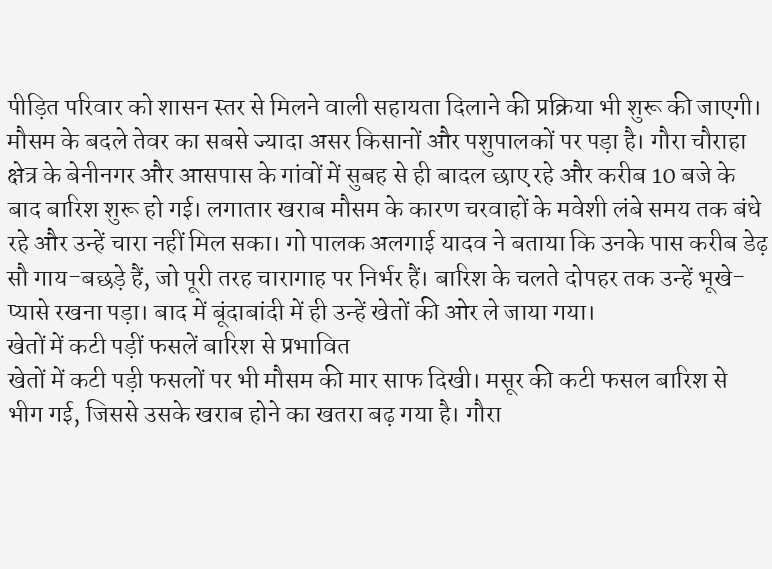पीड़ित परिवार को शासन स्तर से मिलने वाली सहायता दिलाने की प्रक्रिया भी शुरू की जाएगी।
मौसम के बदले तेवर का सबसे ज्यादा असर किसानों और पशुपालकों पर पड़ा है। गौरा चौराहा क्षेत्र के बेनीनगर और आसपास के गांवों में सुबह से ही बादल छाए रहे और करीब 10 बजे के बाद बारिश शुरू हो गई। लगातार खराब मौसम के कारण चरवाहों के मवेशी लंबे समय तक बंधे रहे और उन्हें चारा नहीं मिल सका। गो पालक अलगाई यादव ने बताया कि उनके पास करीब डेढ़ सौ गाय-बछड़े हैं, जो पूरी तरह चारागाह पर निर्भर हैं। बारिश के चलते दोपहर तक उन्हें भूखे-प्यासे रखना पड़ा। बाद में बूंदाबांदी में ही उन्हें खेतों की ओर ले जाया गया।
खेतों में कटी पड़ीं फसलें बारिश से प्रभावित
खेतों में कटी पड़ी फसलों पर भी मौसम की मार साफ दिखी। मसूर की कटी फसल बारिश से भीग गई, जिससे उसके खराब होने का खतरा बढ़ गया है। गौरा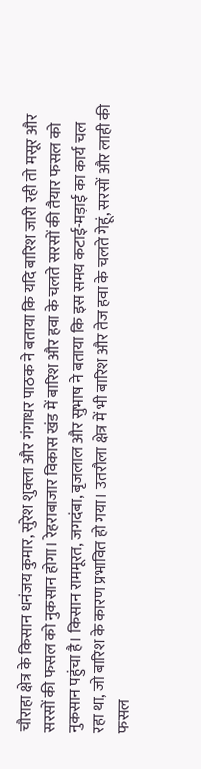चौराहा क्षेत्र के किसान धनंजय कुमार, सुरेश शुक्ला और गंगाधर पाठक ने बताया कि यदि बारिश जारी रही तो मसूर और सरसों की फसल को नुकसान होगा। रेहराबाजार विकास खंड में बारिश और हवा के चलते सरसों की तैयार फसल को नुकसान पहुंचा है। किसान राममूरत, जगदंबा, बृजलाल और सुभाष ने बताया कि इस समय कटाई-मड़ाई का कार्य चल रहा था, जो बारिश के कारण प्रभावित हो गया। उतरौला क्षेत्र में भी बारिश और तेज हवा के चलते गेहूं, सरसों और लाही की फसल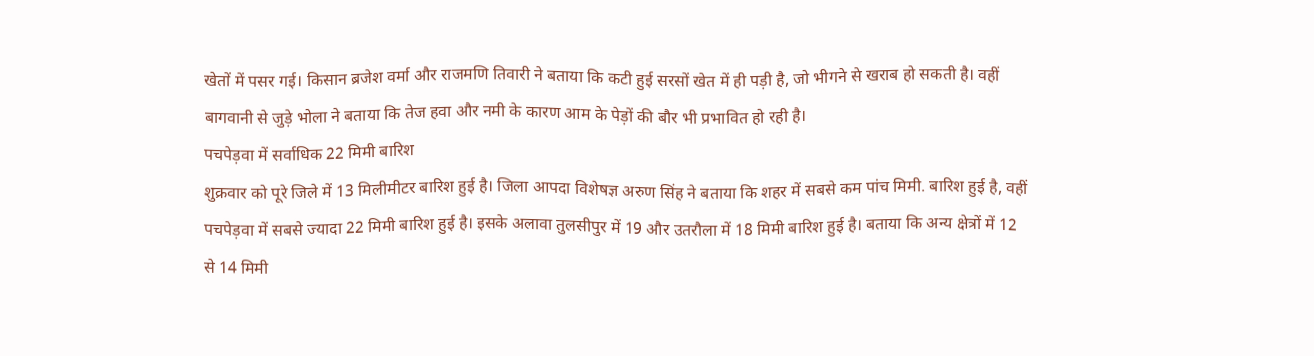खेतों में पसर गई। किसान ब्रजेश वर्मा और राजमणि तिवारी ने बताया कि कटी हुई सरसों खेत में ही पड़ी है, जो भीगने से खराब हो सकती है। वहीं बागवानी से जुड़े भोला ने बताया कि तेज हवा और नमी के कारण आम के पेड़ों की बौर भी प्रभावित हो रही है।
पचपेड़वा में सर्वाधिक 22 मिमी बारिश
शुक्रवार को पूरे जिले में 13 मिलीमीटर बारिश हुई है। जिला आपदा विशेषज्ञ अरुण सिंह ने बताया कि शहर में सबसे कम पांच मिमी. बारिश हुई है, वहीं पचपेड़वा में सबसे ज्यादा 22 मिमी बारिश हुई है। इसके अलावा तुलसीपुर में 19 और उतरौला में 18 मिमी बारिश हुई है। बताया कि अन्य क्षेत्रों में 12 से 14 मिमी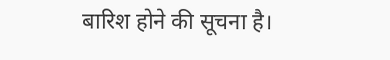बारिश होने की सूचना है।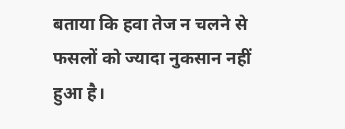बताया कि हवा तेज न चलने से फसलों को ज्यादा नुकसान नहीं हुआ है।